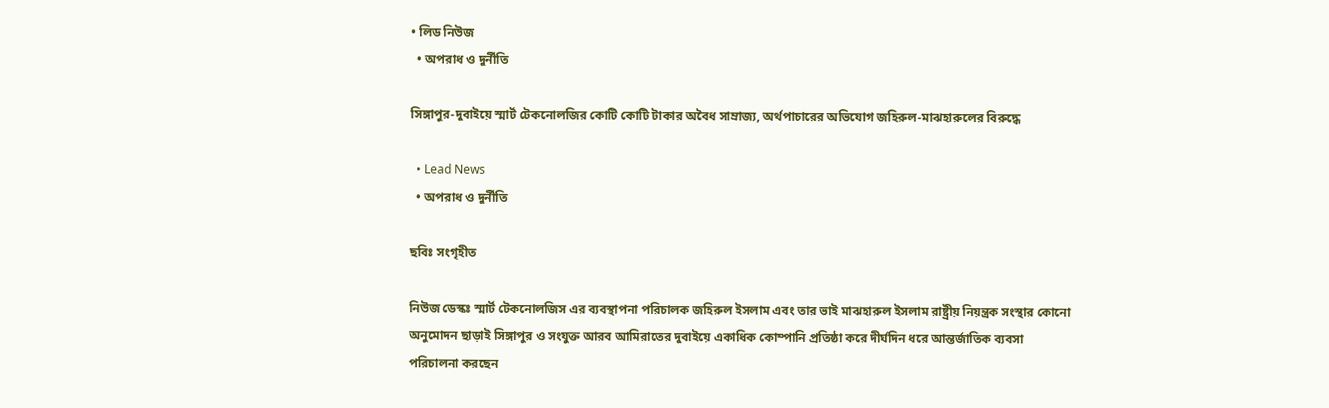• লিড নিউজ
  • অপরাধ ও দুর্নীতি

সিঙ্গাপুর-দুবাইয়ে স্মার্ট টেকনোলজির কোটি কোটি টাকার অবৈধ সাম্রাজ্য, অর্থপাচারের অভিযোগ জহিরুল-মাঝহারুলের বিরুদ্ধে

  • Lead News
  • অপরাধ ও দুর্নীতি

ছবিঃ সংগৃহীত

নিউজ ডেস্কঃ স্মার্ট টেকনোলজিস এর ব্যবস্থাপনা পরিচালক জহিরুল ইসলাম এবং তার ভাই মাঝহারুল ইসলাম রাষ্ট্রীয় নিয়ন্ত্রক সংস্থার কোনো অনুমোদন ছাড়াই সিঙ্গাপুর ও সংযুক্ত আরব আমিরাতের দুবাইয়ে একাধিক কোম্পানি প্রতিষ্ঠা করে দীর্ঘদিন ধরে আন্তর্জাতিক ব্যবসা পরিচালনা করছেন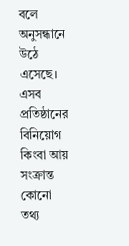বলে অনুসন্ধানে উঠে এসেছে। এসব প্রতিষ্ঠানের বিনিয়োগ কিংবা আয় সংক্রান্ত কোনো তথ্য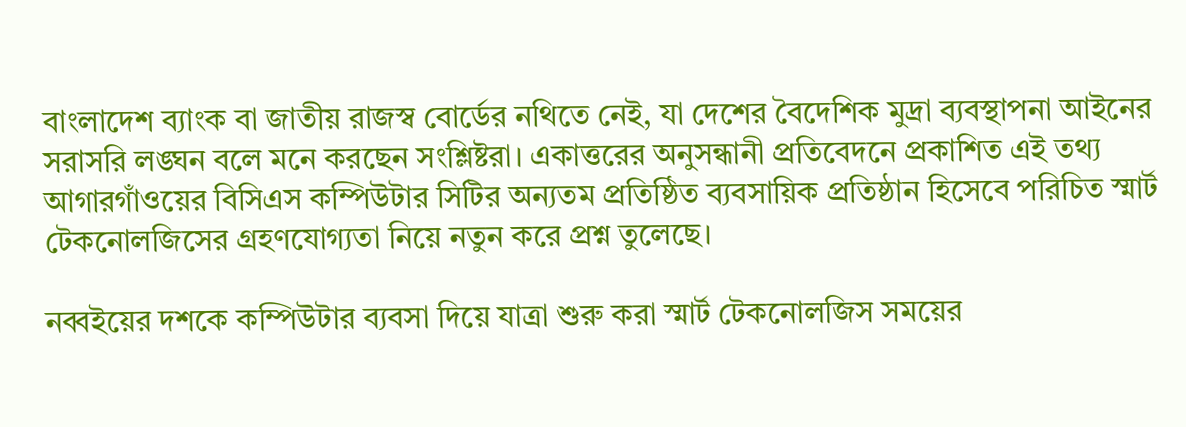বাংলাদেশ ব্যাংক বা জাতীয় রাজস্ব বোর্ডের নথিতে নেই, যা দেশের বৈদেশিক মুদ্রা ব্যবস্থাপনা আইনের সরাসরি লঙ্ঘন বলে মনে করছেন সংশ্লিষ্টরা। একাত্তরের অনুসন্ধানী প্রতিবেদনে প্রকাশিত এই তথ্য আগারগাঁওয়ের বিসিএস কম্পিউটার সিটির অন্যতম প্রতিষ্ঠিত ব্যবসায়িক প্রতিষ্ঠান হিসেবে পরিচিত স্মার্ট টেকনোলজিসের গ্রহণযোগ্যতা নিয়ে নতুন করে প্রশ্ন তুলেছে।

নব্বইয়ের দশকে কম্পিউটার ব্যবসা দিয়ে যাত্রা শুরু করা স্মার্ট টেকনোলজিস সময়ের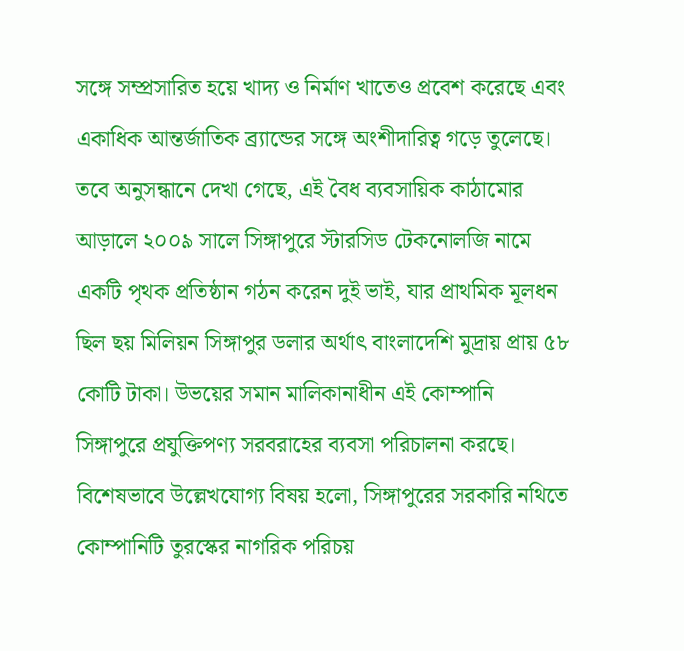সঙ্গে সম্প্রসারিত হয়ে খাদ্য ও নির্মাণ খাতেও প্রবেশ করেছে এবং একাধিক আন্তর্জাতিক ব্র্যান্ডের সঙ্গে অংশীদারিত্ব গড়ে তুলেছে। তবে অনুসন্ধানে দেখা গেছে, এই বৈধ ব্যবসায়িক কাঠামোর আড়ালে ২০০৯ সালে সিঙ্গাপুরে স্টারসিড টেকনোলজি নামে একটি পৃথক প্রতিষ্ঠান গঠন করেন দুই ভাই, যার প্রাথমিক মূলধন ছিল ছয় মিলিয়ন সিঙ্গাপুর ডলার অর্থাৎ বাংলাদেশি মুদ্রায় প্রায় ৫৮ কোটি টাকা। উভয়ের সমান মালিকানাধীন এই কোম্পানি সিঙ্গাপুরে প্রযুক্তিপণ্য সরবরাহের ব্যবসা পরিচালনা করছে। বিশেষভাবে উল্লেখযোগ্য বিষয় হলো, সিঙ্গাপুরের সরকারি নথিতে কোম্পানিটি তুরস্কের নাগরিক পরিচয়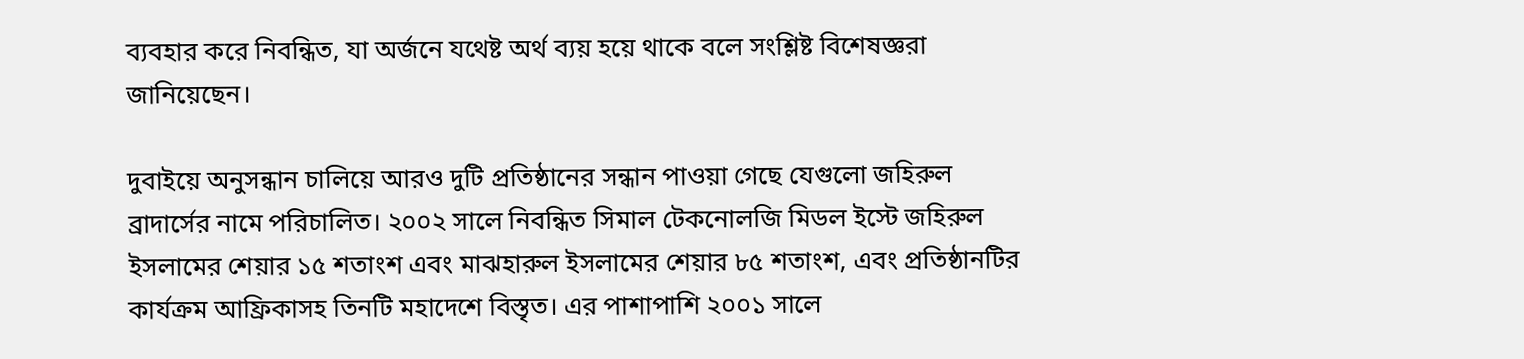ব্যবহার করে নিবন্ধিত, যা অর্জনে যথেষ্ট অর্থ ব্যয় হয়ে থাকে বলে সংশ্লিষ্ট বিশেষজ্ঞরা জানিয়েছেন।

দুবাইয়ে অনুসন্ধান চালিয়ে আরও দুটি প্রতিষ্ঠানের সন্ধান পাওয়া গেছে যেগুলো জহিরুল ব্রাদার্সের নামে পরিচালিত। ২০০২ সালে নিবন্ধিত সিমাল টেকনোলজি মিডল ইস্টে জহিরুল ইসলামের শেয়ার ১৫ শতাংশ এবং মাঝহারুল ইসলামের শেয়ার ৮৫ শতাংশ, এবং প্রতিষ্ঠানটির কার্যক্রম আফ্রিকাসহ তিনটি মহাদেশে বিস্তৃত। এর পাশাপাশি ২০০১ সালে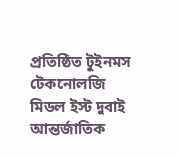প্রতিষ্ঠিত টুইনমস টেকনোলজি মিডল ইস্ট দুবাই আন্তর্জাতিক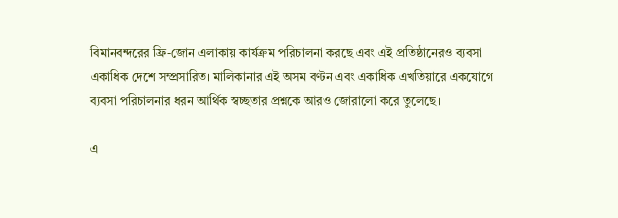বিমানবন্দরের ফ্রি-জোন এলাকায় কার্যক্রম পরিচালনা করছে এবং এই প্রতিষ্ঠানেরও ব্যবসা একাধিক দেশে সম্প্রসারিত। মালিকানার এই অসম বণ্টন এবং একাধিক এখতিয়ারে একযোগে ব্যবসা পরিচালনার ধরন আর্থিক স্বচ্ছতার প্রশ্নকে আরও জোরালো করে তুলেছে।

এ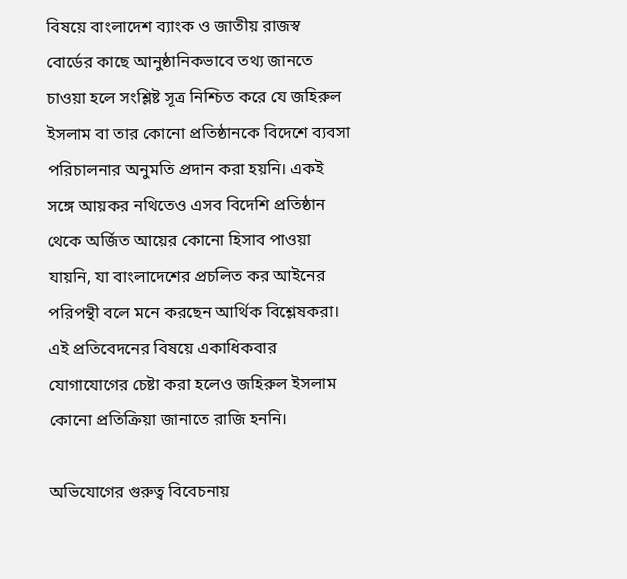বিষয়ে বাংলাদেশ ব্যাংক ও জাতীয় রাজস্ব বোর্ডের কাছে আনুষ্ঠানিকভাবে তথ্য জানতে চাওয়া হলে সংশ্লিষ্ট সূত্র নিশ্চিত করে যে জহিরুল ইসলাম বা তার কোনো প্রতিষ্ঠানকে বিদেশে ব্যবসা পরিচালনার অনুমতি প্রদান করা হয়নি। একই সঙ্গে আয়কর নথিতেও এসব বিদেশি প্রতিষ্ঠান থেকে অর্জিত আয়ের কোনো হিসাব পাওয়া যায়নি, যা বাংলাদেশের প্রচলিত কর আইনের পরিপন্থী বলে মনে করছেন আর্থিক বিশ্লেষকরা। এই প্রতিবেদনের বিষয়ে একাধিকবার যোগাযোগের চেষ্টা করা হলেও জহিরুল ইসলাম কোনো প্রতিক্রিয়া জানাতে রাজি হননি।

অভিযোগের গুরুত্ব বিবেচনায়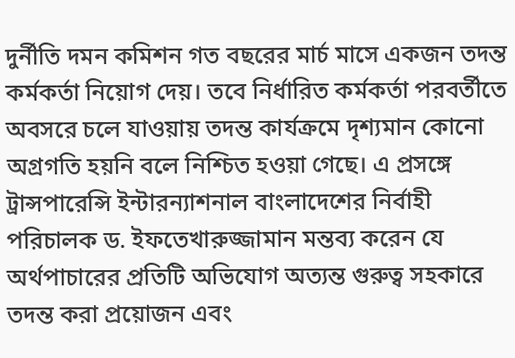দুর্নীতি দমন কমিশন গত বছরের মার্চ মাসে একজন তদন্ত কর্মকর্তা নিয়োগ দেয়। তবে নির্ধারিত কর্মকর্তা পরবর্তীতে অবসরে চলে যাওয়ায় তদন্ত কার্যক্রমে দৃশ্যমান কোনো অগ্রগতি হয়নি বলে নিশ্চিত হওয়া গেছে। এ প্রসঙ্গে ট্রান্সপারেন্সি ইন্টারন্যাশনাল বাংলাদেশের নির্বাহী পরিচালক ড. ইফতেখারুজ্জামান মন্তব্য করেন যে অর্থপাচারের প্রতিটি অভিযোগ অত্যন্ত গুরুত্ব সহকারে তদন্ত করা প্রয়োজন এবং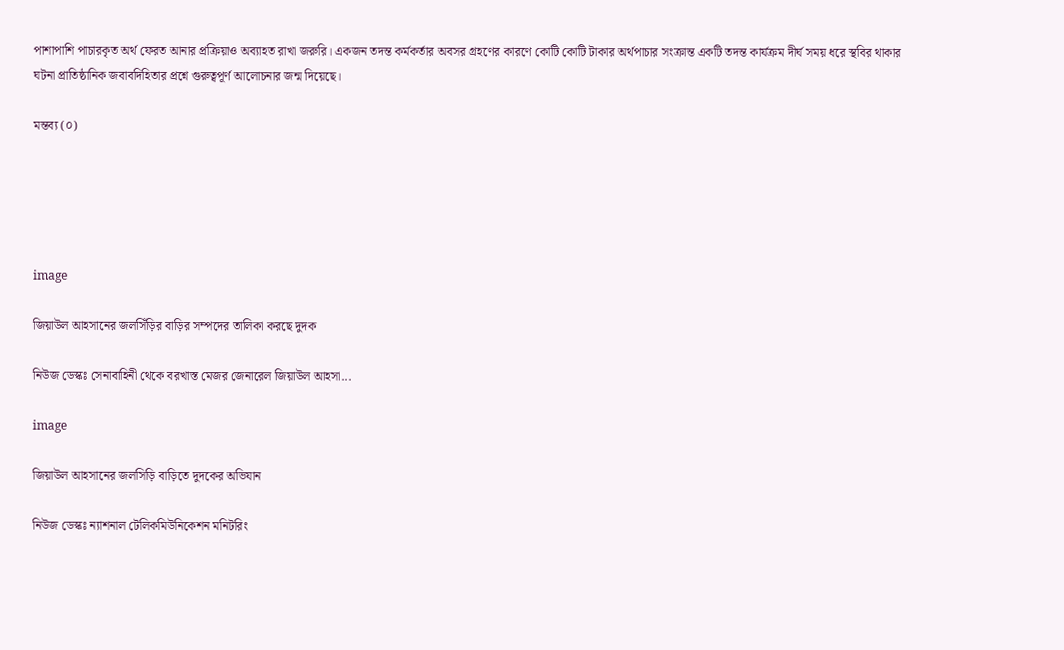পাশাপাশি পাচারকৃত অর্থ ফেরত আনার প্রক্রিয়াও অব্যাহত রাখা জরুরি। একজন তদন্ত কর্মকর্তার অবসর গ্রহণের কারণে কোটি কোটি টাকার অর্থপাচার সংক্রান্ত একটি তদন্ত কার্যক্রম দীর্ঘ সময় ধরে স্থবির থাকার ঘটনা প্রাতিষ্ঠানিক জবাবদিহিতার প্রশ্নে গুরুত্বপূর্ণ আলোচনার জন্ম দিয়েছে।

মন্তব্য (০)





image

জিয়াউল আহসানের জলসিঁড়ির বাড়ির সম্পদের তালিকা করছে দুদক

নিউজ ডেস্কঃ সেনাবাহিনী থেকে বরখাস্ত মেজর জেনারেল জিয়াউল আহসা...

image

জিয়াউল আহসানের জলসিড়ি বাড়িতে দুদকের অভিযান

নিউজ ডেস্কঃ ন্যাশনাল টেলিকমিউনিকেশন মনিটরিং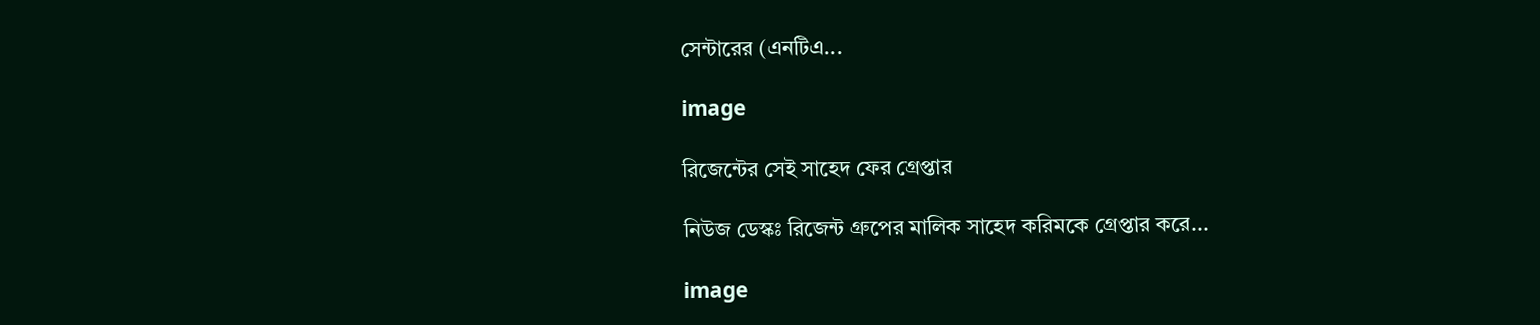সেন্টারের (এনটিএ...

image

রিজেন্টের সেই সাহেদ ফের গ্রেপ্তার

নিউজ ডেস্কঃ রিজেন্ট গ্রুপের মালিক সাহেদ করিমকে গ্রেপ্তার করে...

image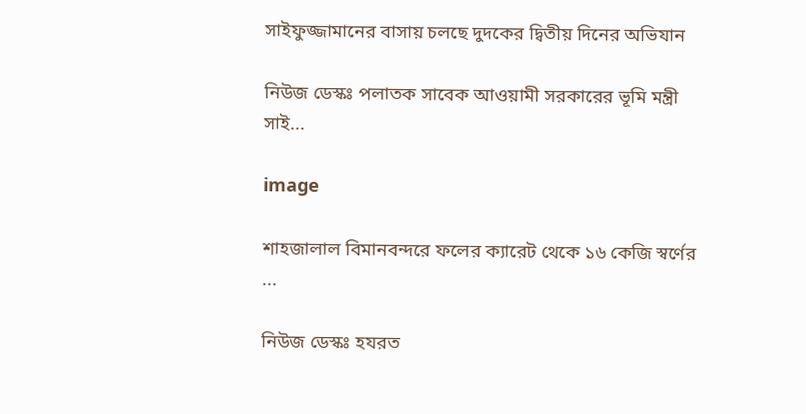সাইফুজ্জামানের বাসায় চলছে দুদকের দ্বিতীয় দিনের অভিযান

নিউজ ডেস্কঃ পলাতক সাবেক আওয়ামী সরকারের ভূমি মন্ত্রী সাই...

image

শাহজালাল বিমানবন্দরে ফলের ক্যারেট থেকে ১৬ কেজি স্বর্ণের ...

নিউজ ডেস্কঃ হযরত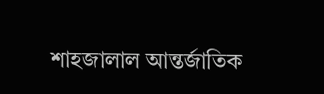শাহজালাল আন্তর্জাতিক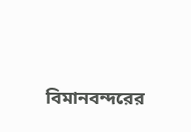বিমানবন্দরের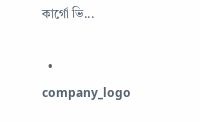কার্গো ভি...

  • company_logo